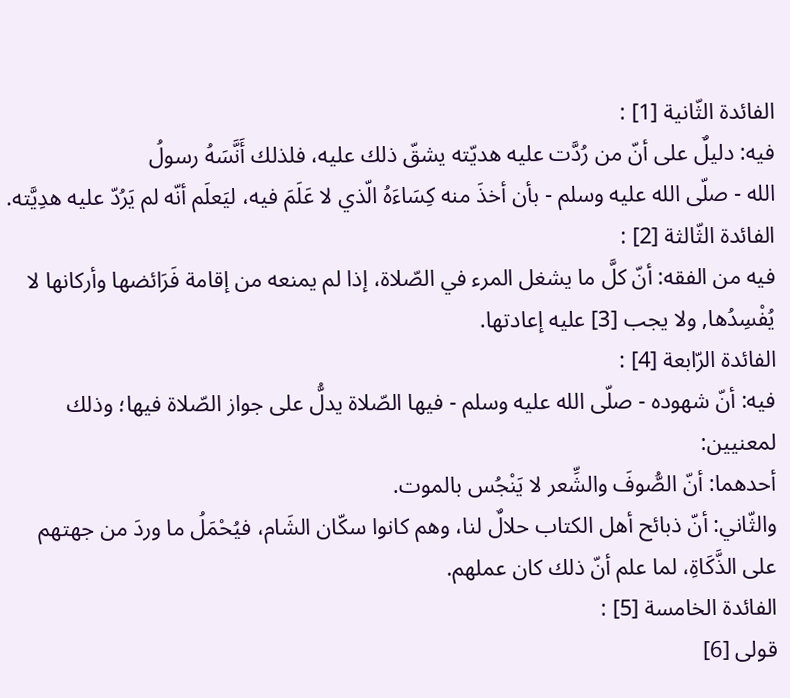الفائدة الثّانية [1] :
فيه: دليلٌ على أنّ من رُدَّت عليه هديّته يشقّ ذلك عليه، فلذلك أَنَّسَهُ رسولُ
الله - صلّى الله عليه وسلم - بأن أخذَ منه كِسَاءَهُ الّذي لا عَلَمَ فيه، ليَعلَم أنّه لم يَرُدّ عليه هدِيَّته.
الفائدة الثّالثة [2] :
فيه من الفقه: أنّ كلَّ ما يشغل المرء في الصّلاة، إذا لم يمنعه من إقامة فَرَائضها وأركانها لا يُفْسِدُها, ولا يجب [3] عليه إعادتها.
الفائدة الرّابعة [4] :
فيه: أنّ شهوده - صلّى الله عليه وسلم - فيها الصّلاة يدلُّ على جواز الصّلاة فيها؛ وذلك لمعنيين:
أحدهما: أنّ الصُّوفَ والشِّعر لا يَنْجُس بالموت.
والثّاني: أنّ ذبائح أهل الكتاب حلالٌ لنا، وهم كانوا سكّان الشَام، فيُحْمَلُ ما وردَ من جهتهم على الذَّكَاةِ، لما علم أنّ ذلك كان عملهم.
الفائدة الخامسة [5] :
قولى [6]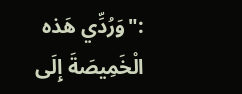:"وَرُدِّي هَذه الْخَمِيصَةَ إِلَى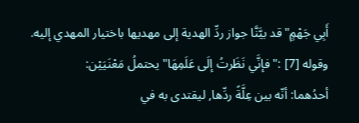أَبِي جَهْمٍ"قد بيَّنَّا جواز ردِّ الهدية إلى مهديها باختيار المهدي إليه.
وقوله [7] :"فإنَّي نَظَرتُ إلَى عَلَمِهَا"يحتملُ مَعْنَيَيْن:
أحدُهما: أنّه بين عِلَّةً ردِّها, ليقتدى به في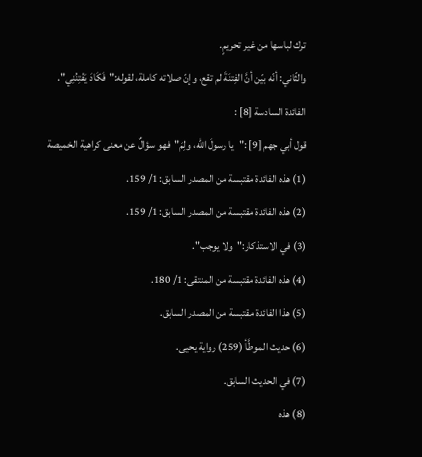ترك لباسها من غير تحريمٍ.
والثّاني: أنّه بيّن أنَّ الفِتنَةَ لم تقع، وإنّ صلاته كاملة، لقوله:"فَكَادَ يَفْتِنُنِي".
الفائدة السادسة [8] :
قول أبي جهم [9] :"يا رسولَ الله، ولِمَ"فهو سؤالٌ عن معنى كراهية الخميصة
(1) هذه الفائدة مقتبسة من المصدر السابق: 1/ 159.
(2) هذه الفائدة مقتبسة من المصدر السابق: 1/ 159.
(3) في الاستذكار:"ولا يوجب".
(4) هذه الفائدة مقتبسة من المنتقى: 1/ 180.
(5) هذا الفائدة مقتبسة من المصدر السابق.
(6) حديث الموطَّأ (259) رواية يحيى.
(7) في الحديث السابق.
(8) هذه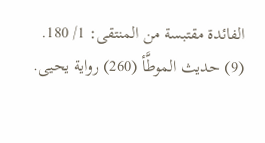الفائدة مقتبسة من المنتقى: 1/ 180.
(9) حديث الموطَّأ (260) رواية يحيى.